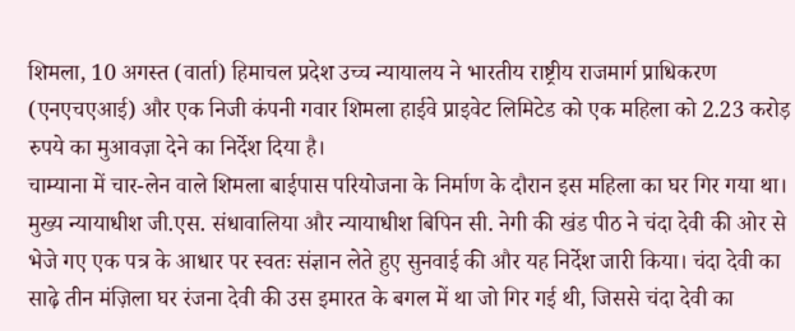शिमला, 10 अगस्त (वार्ता) हिमाचल प्रदेश उच्च न्यायालय ने भारतीय राष्ट्रीय राजमार्ग प्राधिकरण (एनएचएआई) और एक निजी कंपनी गवार शिमला हाईवे प्राइवेट लिमिटेड को एक महिला को 2.23 करोड़ रुपये का मुआवज़ा देने का निर्देश दिया है।
चाम्याना में चार-लेन वाले शिमला बाईपास परियोजना के निर्माण के दौरान इस महिला का घर गिर गया था। मुख्य न्यायाधीश जी.एस. संधावालिया और न्यायाधीश बिपिन सी. नेगी की खंड पीठ ने चंदा देवी की ओर से भेजे गए एक पत्र के आधार पर स्वतः संज्ञान लेते हुए सुनवाई की और यह निर्देश जारी किया। चंदा देवी का साढ़े तीन मंज़िला घर रंजना देवी की उस इमारत के बगल में था जो गिर गई थी, जिससे चंदा देवी का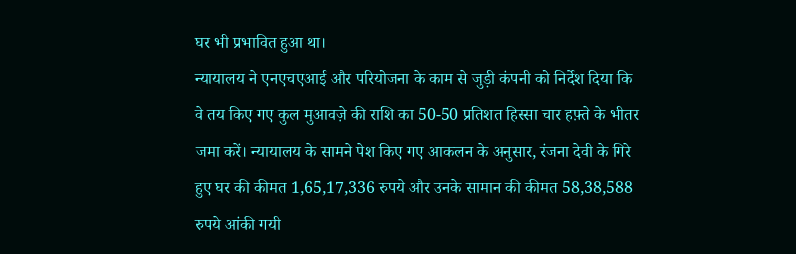घर भी प्रभावित हुआ था।
न्यायालय ने एनएचएआई और परियोजना के काम से जुड़ी कंपनी को निर्देश दिया कि वे तय किए गए कुल मुआवज़े की राशि का 50-50 प्रतिशत हिस्सा चार हफ़्ते के भीतर जमा करें। न्यायालय के सामने पेश किए गए आकलन के अनुसार, रंजना देवी के गिरे हुए घर की कीमत 1,65,17,336 रुपये और उनके सामान की कीमत 58,38,588 रुपये आंकी गयी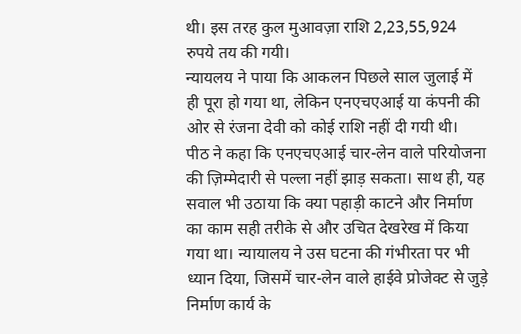थी। इस तरह कुल मुआवज़ा राशि 2,23,55,924 रुपये तय की गयी।
न्यायलय ने पाया कि आकलन पिछले साल जुलाई में ही पूरा हो गया था, लेकिन एनएचएआई या कंपनी की ओर से रंजना देवी को कोई राशि नहीं दी गयी थी।
पीठ ने कहा कि एनएचएआई चार-लेन वाले परियोजना की ज़िम्मेदारी से पल्ला नहीं झाड़ सकता। साथ ही, यह सवाल भी उठाया कि क्या पहाड़ी काटने और निर्माण का काम सही तरीके से और उचित देखरेख में किया गया था। न्यायालय ने उस घटना की गंभीरता पर भी ध्यान दिया, जिसमें चार-लेन वाले हाईवे प्रोजेक्ट से जुड़े निर्माण कार्य के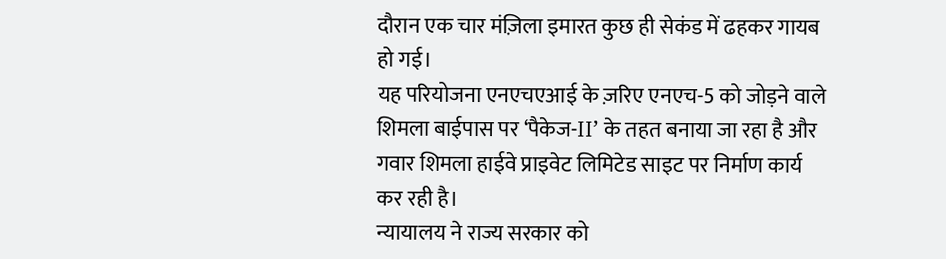दौरान एक चार मंज़िला इमारत कुछ ही सेकंड में ढहकर गायब हो गई।
यह परियोजना एनएचएआई के ज़रिए एनएच-5 को जोड़ने वाले शिमला बाईपास पर ‘पैकेज-II’ के तहत बनाया जा रहा है और गवार शिमला हाईवे प्राइवेट लिमिटेड साइट पर निर्माण कार्य कर रही है।
न्यायालय ने राज्य सरकार को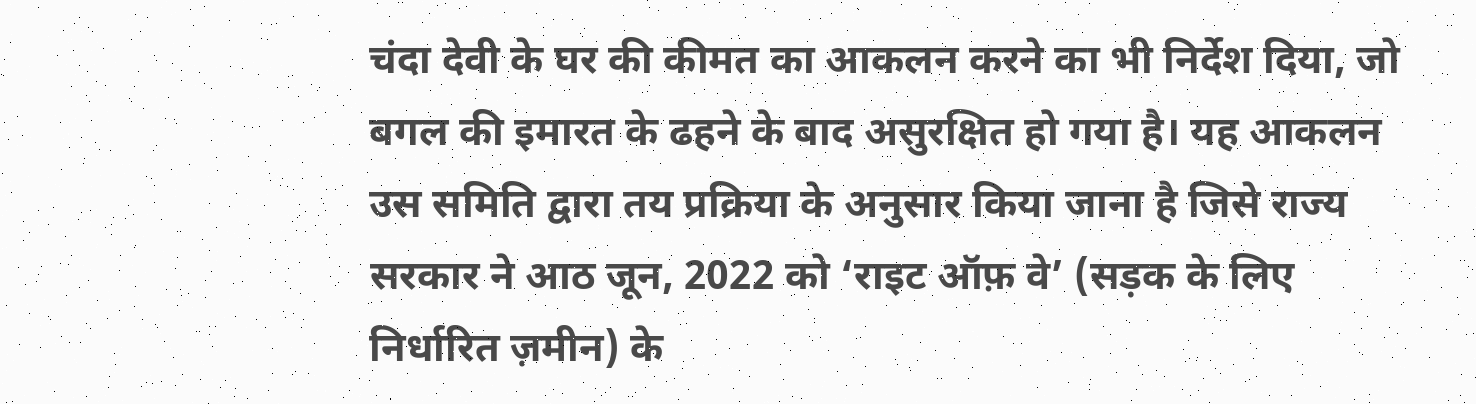चंदा देवी के घर की कीमत का आकलन करने का भी निर्देश दिया, जो बगल की इमारत के ढहने के बाद असुरक्षित हो गया है। यह आकलन उस समिति द्वारा तय प्रक्रिया के अनुसार किया जाना है जिसे राज्य सरकार ने आठ जून, 2022 को ‘राइट ऑफ़ वे’ (सड़क के लिए निर्धारित ज़मीन) के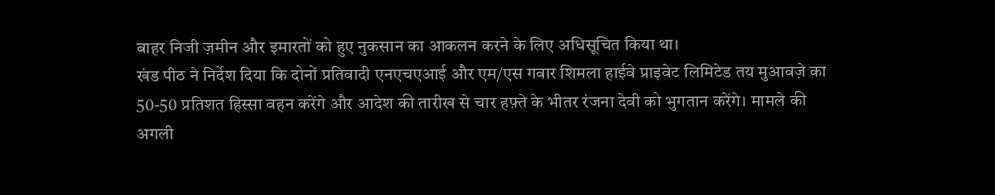बाहर निजी ज़मीन और इमारतों को हुए नुकसान का आकलन करने के लिए अधिसूचित किया था।
खंड पीठ ने निर्देश दिया कि दोनों प्रतिवादी एनएचएआई और एम/एस गवार शिमला हाईवे प्राइवेट लिमिटेड तय मुआवज़े का 50-50 प्रतिशत हिस्सा वहन करेंगे और आदेश की तारीख से चार हफ़्ते के भीतर रंजना देवी को भुगतान करेंगे। मामले की अगली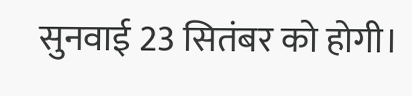सुनवाई 23 सितंबर को होगी।